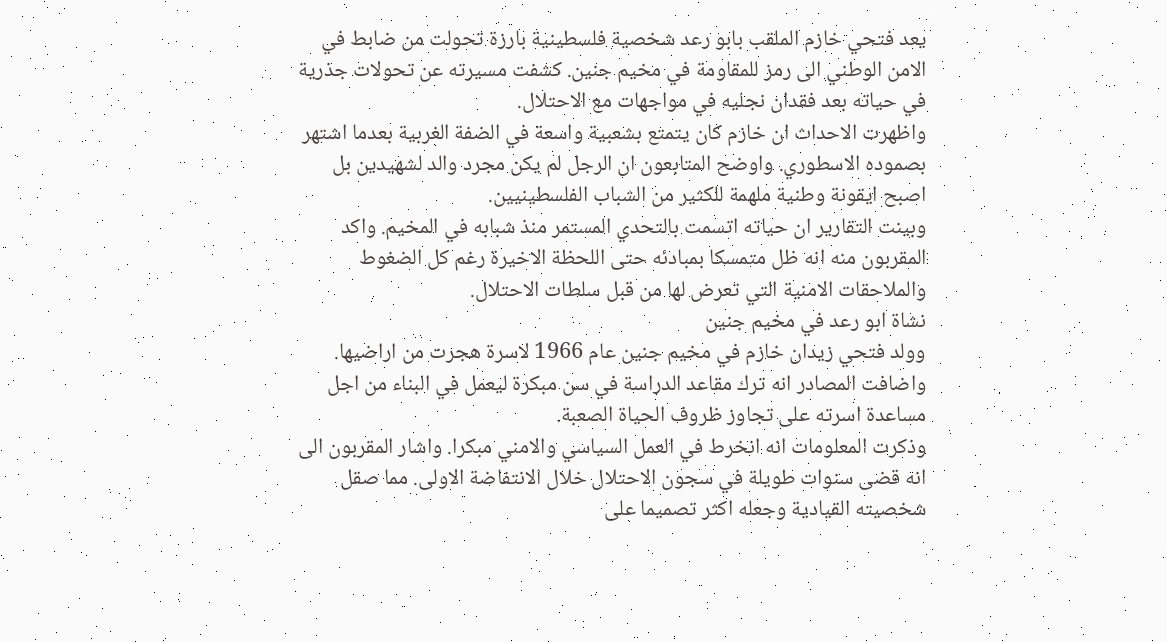يعد فتحي خازم الملقب بابو رعد شخصية فلسطينية بارزة تحولت من ضابط في الامن الوطني الى رمز للمقاومة في مخيم جنين. كشفت مسيرته عن تحولات جذرية في حياته بعد فقدان نجليه في مواجهات مع الاحتلال.
واظهرت الاحداث ان خازم كان يتمتع بشعبية واسعة في الضفة الغربية بعدما اشتهر بصموده الاسطوري. واوضح المتابعون ان الرجل لم يكن مجرد والد لشهيدين بل اصبح ايقونة وطنية ملهمة للكثير من الشباب الفلسطينيين.
وبينت التقارير ان حياته اتسمت بالتحدي المستمر منذ شبابه في المخيم. واكد المقربون منه انه ظل متمسكا بمبادئه حتى اللحظة الاخيرة رغم كل الضغوط والملاحقات الامنية التي تعرض لها من قبل سلطات الاحتلال.
نشاة ابو رعد في مخيم جنين
وولد فتحي زيدان خازم في مخيم جنين عام 1966 لاسرة هجرت من اراضيها. واضافت المصادر انه ترك مقاعد الدراسة في سن مبكرة ليعمل في البناء من اجل مساعدة اسرته على تجاوز ظروف الحياة الصعبة.
وذكرت المعلومات انه انخرط في العمل السياسي والامني مبكرا. واشار المقربون الى انه قضى سنوات طويلة في سجون الاحتلال خلال الانتفاضة الاولى. مما صقل شخصيته القيادية وجعله اكثر تصميما على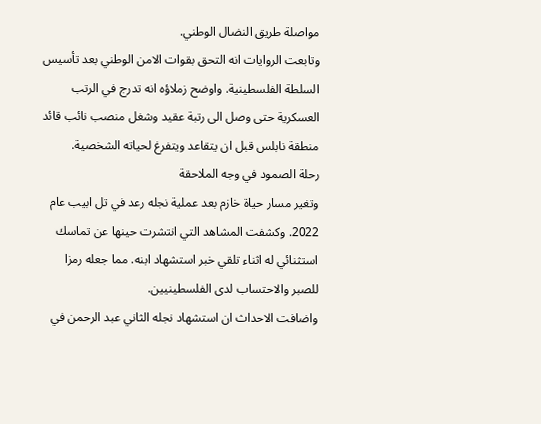مواصلة طريق النضال الوطني.
وتابعت الروايات انه التحق بقوات الامن الوطني بعد تأسيس السلطة الفلسطينية. واوضح زملاؤه انه تدرج في الرتب العسكرية حتى وصل الى رتبة عقيد وشغل منصب نائب قائد منطقة نابلس قبل ان يتقاعد ويتفرغ لحياته الشخصية.
رحلة الصمود في وجه الملاحقة
وتغير مسار حياة خازم بعد عملية نجله رعد في تل ابيب عام 2022. وكشفت المشاهد التي انتشرت حينها عن تماسك استثنائي له اثناء تلقي خبر استشهاد ابنه. مما جعله رمزا للصبر والاحتساب لدى الفلسطينيين.
واضافت الاحداث ان استشهاد نجله الثاني عبد الرحمن في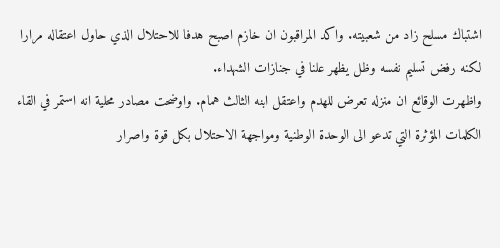اشتباك مسلح زاد من شعبيته. واكد المراقبون ان خازم اصبح هدفا للاحتلال الذي حاول اعتقاله مرارا لكنه رفض تسليم نفسه وظل يظهر علنا في جنازات الشهداء.
واظهرت الوقائع ان منزله تعرض للهدم واعتقل ابنه الثالث همام. واوضحت مصادر محلية انه استمر في القاء الكلمات المؤثرة التي تدعو الى الوحدة الوطنية ومواجهة الاحتلال بكل قوة واصرار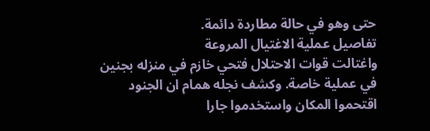حتى وهو في حالة مطاردة دائمة.
تفاصيل عملية الاغتيال المروعة
واغتالت قوات الاحتلال فتحي خازم في منزله بجنين في عملية خاصة. وكشف نجله همام ان الجنود اقتحموا المكان واستخدموا جارا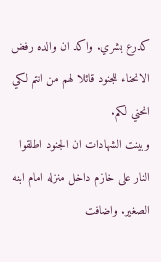كدرع بشري. واكد ان والده رفض الانحناء للجنود قائلا لهم من انتم لكي انحني لكم.
وبينت الشهادات ان الجنود اطلقوا النار على خازم داخل منزله امام ابنه الصغير. واضافت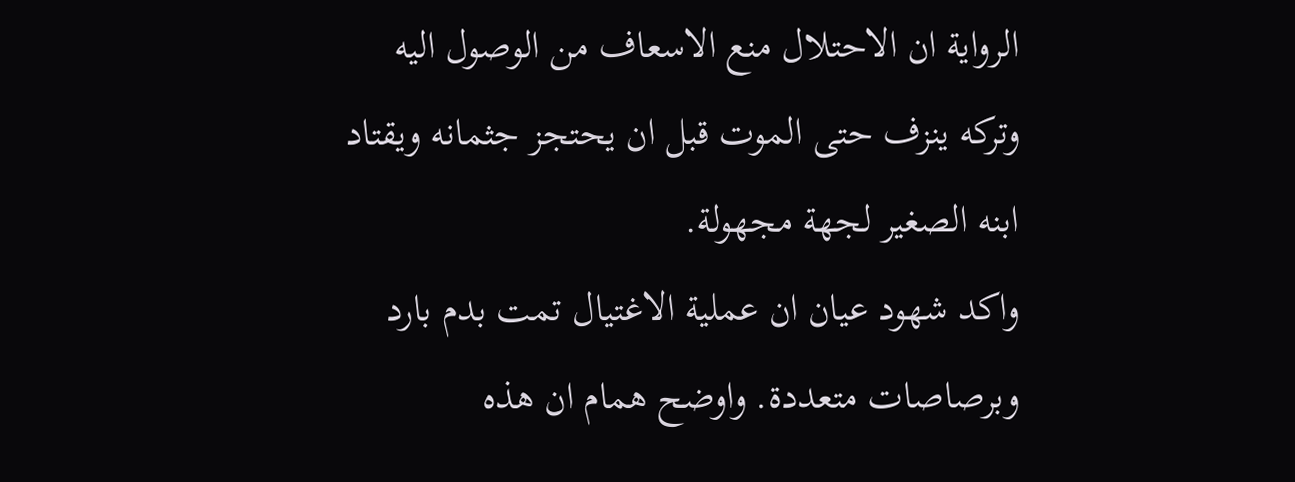الرواية ان الاحتلال منع الاسعاف من الوصول اليه وتركه ينزف حتى الموت قبل ان يحتجز جثمانه ويقتاد ابنه الصغير لجهة مجهولة.
واكد شهود عيان ان عملية الاغتيال تمت بدم بارد وبرصاصات متعددة. واوضح همام ان هذه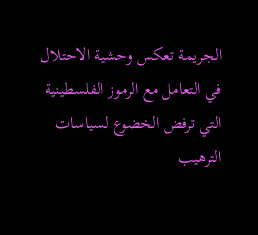الجريمة تعكس وحشية الاحتلال في التعامل مع الرموز الفلسطينية التي ترفض الخضوع لسياسات الترهيب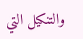والتنكيل التي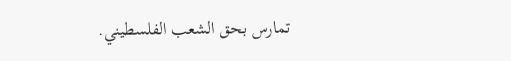تمارس بحق الشعب الفلسطيني.